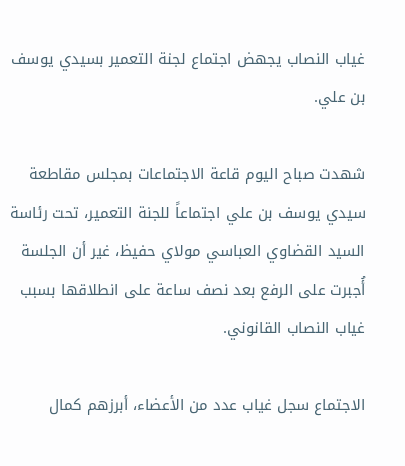غياب النصاب يجهض اجتماع لجنة التعمير بسيدي يوسف بن علي.

شهدت صباح اليوم قاعة الاجتماعات بمجلس مقاطعة سيدي يوسف بن علي اجتماعاً للجنة التعمير، تحت رئاسة السيد القضاوي العباسي مولاي حفيظ، غير أن الجلسة أُجبرت على الرفع بعد نصف ساعة على انطلاقها بسبب غياب النصاب القانوني.

الاجتماع سجل غياب عدد من الأعضاء، أبرزهم كمال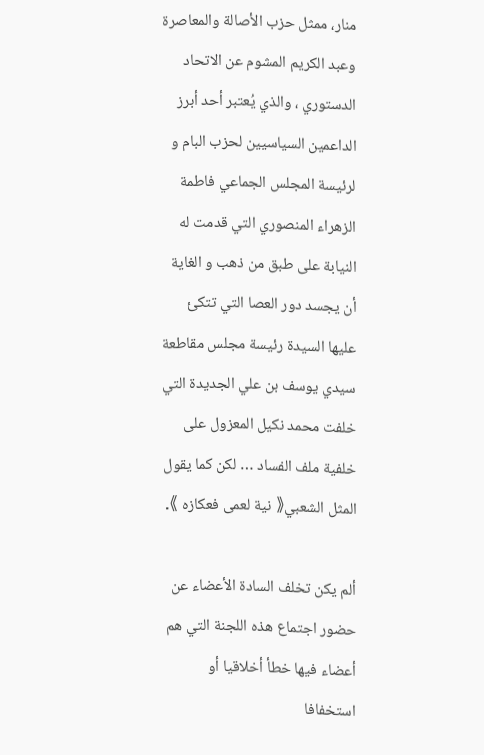منار، ممثل حزب الأصالة والمعاصرة وعبد الكريم المشوم عن الاتحاد الدستوري ، والذي يُعتبر أحد أبرز الداعمين السياسيين لحزب البام و لرئيسة المجلس الجماعي فاطمة الزهراء المنصوري التي قدمت له النيابة على طبق من ذهب و الغاية أن يجسد دور العصا التي تتكئ عليها السيدة رئيسة مجلس مقاطعة سيدي يوسف بن علي الجديدة التي خلفت محمد نكيل المعزول على خلفية ملف الفساد … لكن كما يقول المثل الشعبي《 نية لعمى فعكازه 》.

ألم يكن تخلف السادة الأعضاء عن حضور اجتماع هذه اللجنة التي هم أعضاء فيها خطأ أخلاقيا أو استخفافا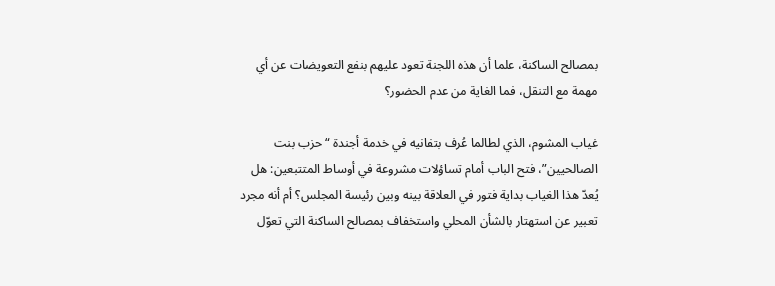بمصالح الساكنة، علما أن هذه اللجنة تعود عليهم بنفع التعويضات عن أي مهمة مع التنقل، فما الغاية من عدم الحضور؟

غياب المشوم، الذي لطالما عُرف بتفانيه في خدمة أجندة “حزب بنت الصالحيين”، فتح الباب أمام تساؤلات مشروعة في أوساط المتتبعين: هل يُعدّ هذا الغياب بداية فتور في العلاقة بينه وبين رئيسة المجلس؟ أم أنه مجرد تعبير عن استهتار بالشأن المحلي واستخفاف بمصالح الساكنة التي تعوّل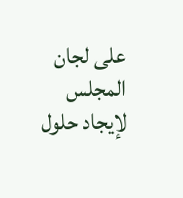على لجان المجلس لإيجاد حلول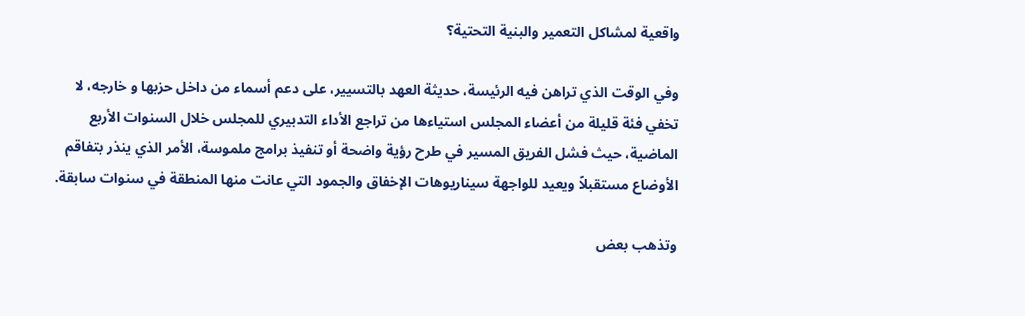واقعية لمشاكل التعمير والبنية التحتية؟

وفي الوقت الذي تراهن فيه الرئيسة، حديثة العهد بالتسيير، على دعم أسماء من داخل حزبها و خارجه، لا تخفي فئة قليلة من أعضاء المجلس استياءها من تراجع الأداء التدبيري للمجلس خلال السنوات الأربع الماضية، حيث فشل الفريق المسير في طرح رؤية واضحة أو تنفيذ برامج ملموسة، الأمر الذي ينذر بتفاقم الأوضاع مستقبلاً ويعيد للواجهة سيناريوهات الإخفاق والجمود التي عانت منها المنطقة في سنوات سابقة.

وتذهب بعض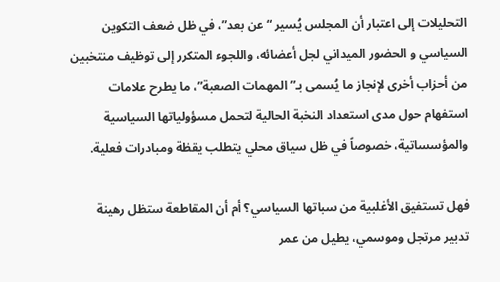التحليلات إلى اعتبار أن المجلس يُسير “عن بعد”، في ظل ضعف التكوين السياسي و الحضور الميداني لجل أعضائه، واللجوء المتكرر إلى توظيف منتخبين من أحزاب أخرى لإنجاز ما يُسمى بـ”المهمات الصعبة”، ما يطرح علامات استفهام حول مدى استعداد النخبة الحالية لتحمل مسؤولياتها السياسية والمؤسساتية، خصوصاً في ظل سياق محلي يتطلب يقظة ومبادرات فعلية.

فهل تستفيق الأغلبية من سباتها السياسي؟ أم أن المقاطعة ستظل رهينة تدبير مرتجل وموسمي، يطيل من عمر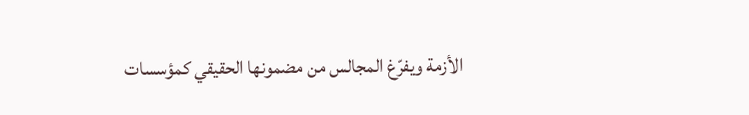الأزمة ويفرّغ المجالس من مضمونها الحقيقي كمؤسسات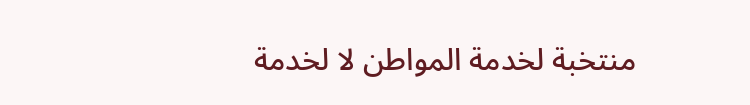منتخبة لخدمة المواطن لا لخدمة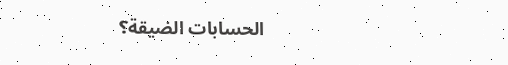الحسابات الضيقة؟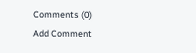Comments (0)
Add Comment